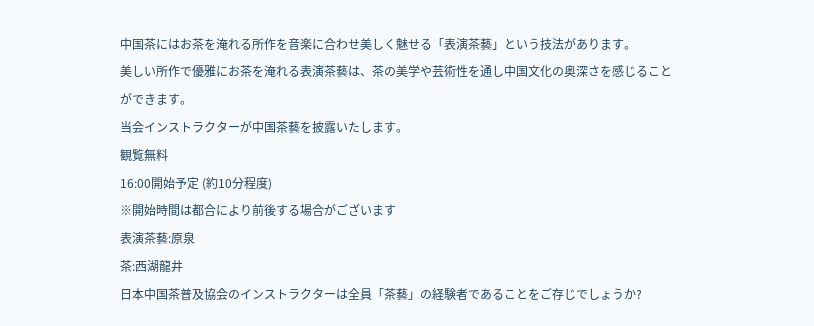中国茶にはお茶を淹れる所作を音楽に合わせ美しく魅せる「表演茶藝」という技法があります。
美しい所作で優雅にお茶を淹れる表演茶藝は、茶の美学や芸術性を通し中国文化の奥深さを感じることができます。
当会インストラクターが中国茶藝を披露いたします。
観覧無料
16:00開始予定 (約10分程度)
※開始時間は都合により前後する場合がございます
表演茶藝:原泉
茶:西湖龍井
日本中国茶普及協会のインストラクターは全員「茶藝」の経験者であることをご存じでしょうか?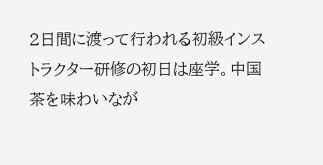2日間に渡って行われる初級インストラクター研修の初日は座学。中国茶を味わいなが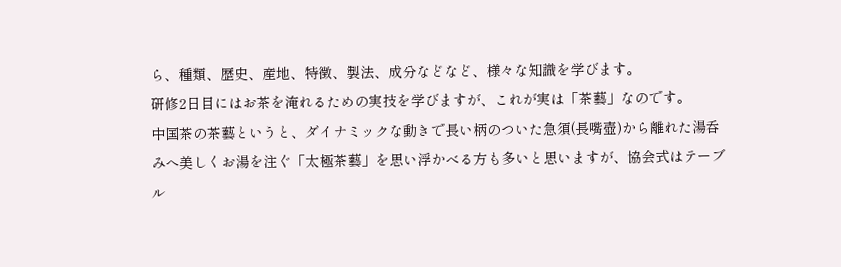ら、種類、歴史、産地、特徴、製法、成分などなど、様々な知識を学びます。
研修2日目にはお茶を淹れるための実技を学びますが、これが実は「茶藝」なのです。
中国茶の茶藝というと、ダイナミックな動きで長い柄のついた急須(長嘴壺)から離れた湯呑みへ美しくお湯を注ぐ「太極茶藝」を思い浮かべる方も多いと思いますが、協会式はテーブル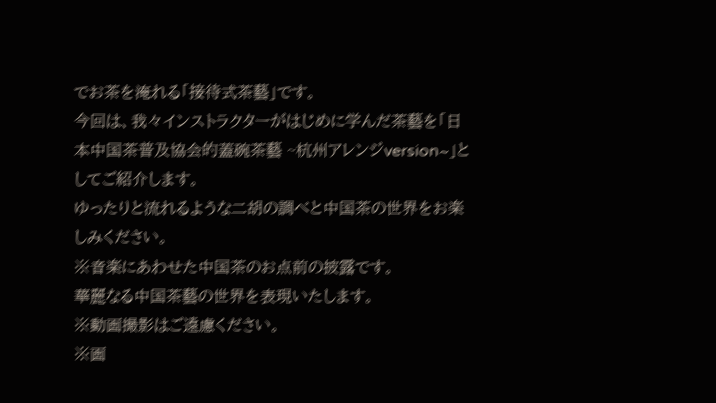でお茶を淹れる「接待式茶藝」です。
今回は、我々インストラクターがはじめに学んだ茶藝を「日本中国茶普及協会的蓋碗茶藝 ~杭州アレンジversion~」としてご紹介します。
ゆったりと流れるような二胡の調べと中国茶の世界をお楽しみください。
※音楽にあわせた中国茶のお点前の披露です。
華麗なる中国茶藝の世界を表現いたします。
※動画撮影はご遠慮ください。
※画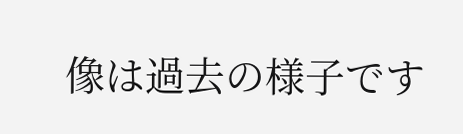像は過去の様子です